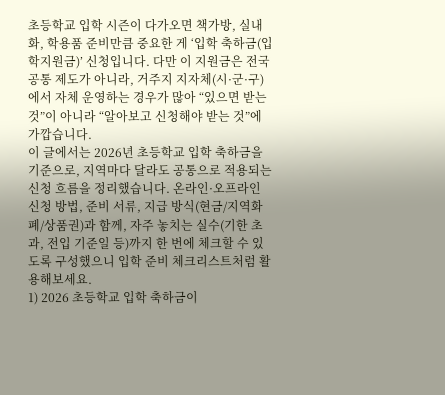초등학교 입학 시즌이 다가오면 책가방, 실내화, 학용품 준비만큼 중요한 게 ‘입학 축하금(입학지원금)’ 신청입니다. 다만 이 지원금은 전국 공통 제도가 아니라, 거주지 지자체(시·군·구)에서 자체 운영하는 경우가 많아 “있으면 받는 것”이 아니라 “알아보고 신청해야 받는 것”에 가깝습니다.
이 글에서는 2026년 초등학교 입학 축하금을 기준으로, 지역마다 달라도 공통으로 적용되는 신청 흐름을 정리했습니다. 온라인·오프라인 신청 방법, 준비 서류, 지급 방식(현금/지역화폐/상품권)과 함께, 자주 놓치는 실수(기한 초과, 전입 기준일 등)까지 한 번에 체크할 수 있도록 구성했으니 입학 준비 체크리스트처럼 활용해보세요.
1) 2026 초등학교 입학 축하금이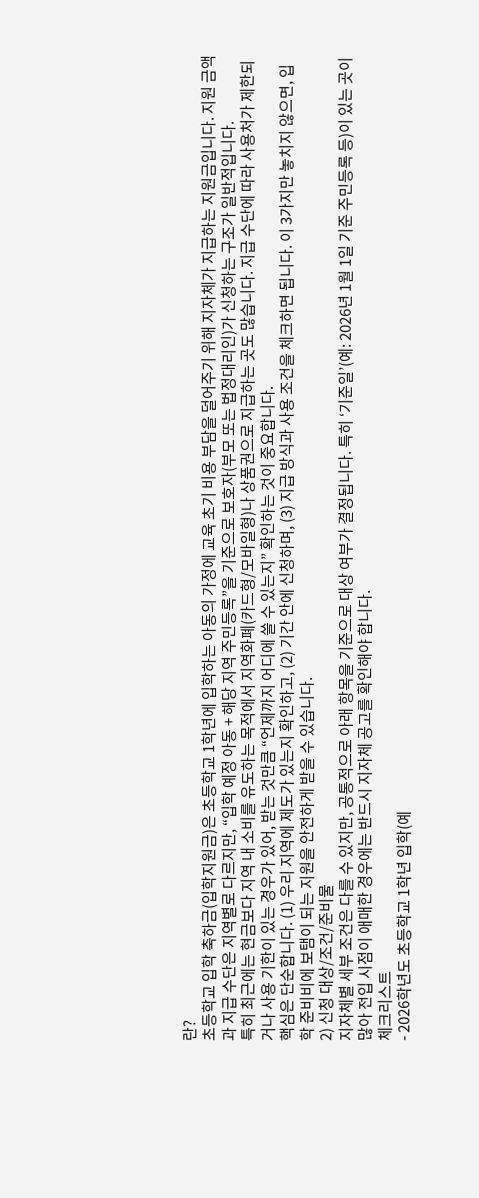란?
초등학교 입학 축하금(입학지원금)은 초등학교 1학년에 입학하는 아동의 가정에 교육 초기 비용 부담을 덜어주기 위해 지자체가 지급하는 지원금입니다. 지원 금액과 지급 수단은 지역별로 다르지만, “입학 예정 아동 + 해당 지역 주민등록”을 기준으로 보호자(부모 또는 법정대리인)가 신청하는 구조가 일반적입니다.
특히 최근에는 현금보다 지역 내 소비를 유도하는 목적에서 지역화폐(카드형/모바일형)나 상품권으로 지급하는 곳도 많습니다. 지급 수단에 따라 사용처가 제한되거나 사용 기한이 있는 경우가 있어, 받는 것만큼 “언제까지 어디에 쓸 수 있는지” 확인하는 것이 중요합니다.
핵심은 단순합니다. (1) 우리 지역에 제도가 있는지 확인하고, (2) 기간 안에 신청하며, (3) 지급 방식과 사용 조건을 체크하면 됩니다. 이 3가지만 놓치지 않으면, 입학 준비비에 보탬이 되는 지원을 안전하게 받을 수 있습니다.
2) 신청 대상/조건/준비물
지자체별 세부 조건은 다를 수 있지만, 공통적으로 아래 항목을 기준으로 대상 여부가 결정됩니다. 특히 ‘기준일’(예: 2026년 1월 1일 기준 주민등록 등)이 있는 곳이 많아 전입 시점이 애매한 경우에는 반드시 지자체 공고를 확인해야 합니다.
체크리스트
- 2026학년도 초등학교 1학년 입학(예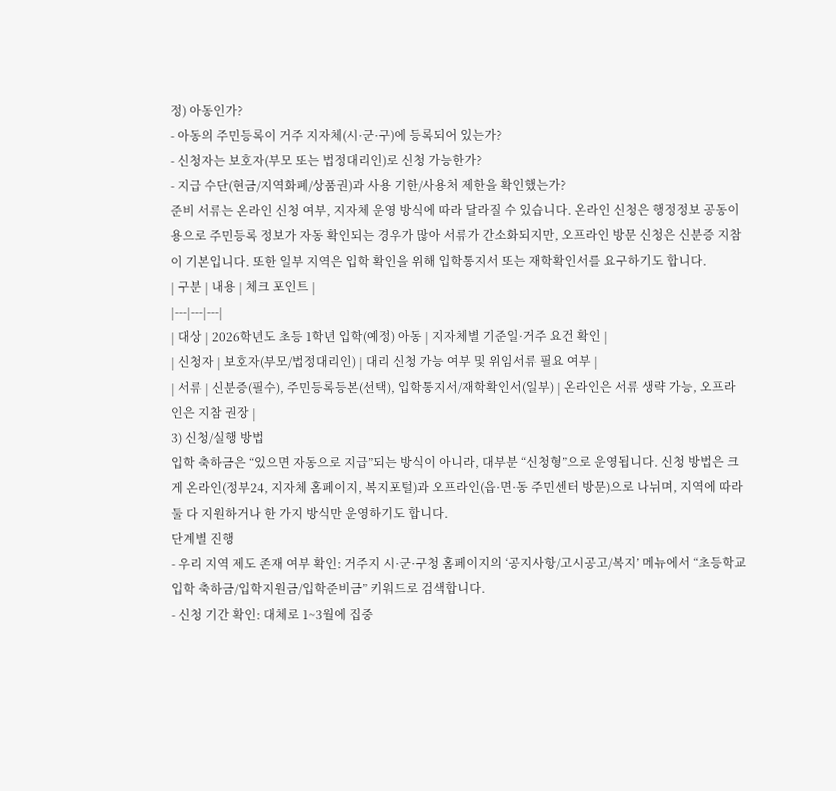정) 아동인가?
- 아동의 주민등록이 거주 지자체(시·군·구)에 등록되어 있는가?
- 신청자는 보호자(부모 또는 법정대리인)로 신청 가능한가?
- 지급 수단(현금/지역화폐/상품권)과 사용 기한/사용처 제한을 확인했는가?
준비 서류는 온라인 신청 여부, 지자체 운영 방식에 따라 달라질 수 있습니다. 온라인 신청은 행정정보 공동이용으로 주민등록 정보가 자동 확인되는 경우가 많아 서류가 간소화되지만, 오프라인 방문 신청은 신분증 지참이 기본입니다. 또한 일부 지역은 입학 확인을 위해 입학통지서 또는 재학확인서를 요구하기도 합니다.
| 구분 | 내용 | 체크 포인트 |
|---|---|---|
| 대상 | 2026학년도 초등 1학년 입학(예정) 아동 | 지자체별 기준일·거주 요건 확인 |
| 신청자 | 보호자(부모/법정대리인) | 대리 신청 가능 여부 및 위임서류 필요 여부 |
| 서류 | 신분증(필수), 주민등록등본(선택), 입학통지서/재학확인서(일부) | 온라인은 서류 생략 가능, 오프라인은 지참 권장 |
3) 신청/실행 방법
입학 축하금은 “있으면 자동으로 지급”되는 방식이 아니라, 대부분 “신청형”으로 운영됩니다. 신청 방법은 크게 온라인(정부24, 지자체 홈페이지, 복지포털)과 오프라인(읍·면·동 주민센터 방문)으로 나뉘며, 지역에 따라 둘 다 지원하거나 한 가지 방식만 운영하기도 합니다.
단계별 진행
- 우리 지역 제도 존재 여부 확인: 거주지 시·군·구청 홈페이지의 ‘공지사항/고시공고/복지’ 메뉴에서 “초등학교 입학 축하금/입학지원금/입학준비금” 키워드로 검색합니다.
- 신청 기간 확인: 대체로 1~3월에 집중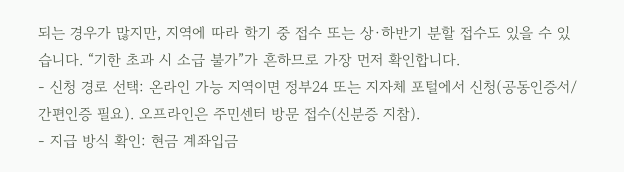되는 경우가 많지만, 지역에 따라 학기 중 접수 또는 상·하반기 분할 접수도 있을 수 있습니다. “기한 초과 시 소급 불가”가 흔하므로 가장 먼저 확인합니다.
- 신청 경로 선택: 온라인 가능 지역이면 정부24 또는 지자체 포털에서 신청(공동인증서/간편인증 필요). 오프라인은 주민센터 방문 접수(신분증 지참).
- 지급 방식 확인: 현금 계좌입금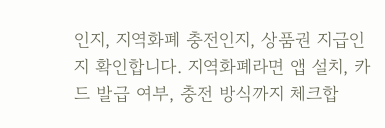인지, 지역화폐 충전인지, 상품권 지급인지 확인합니다. 지역화폐라면 앱 설치, 카드 발급 여부, 충전 방식까지 체크합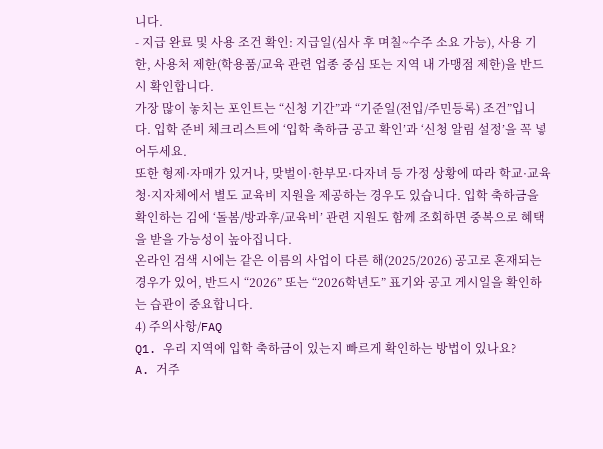니다.
- 지급 완료 및 사용 조건 확인: 지급일(심사 후 며칠~수주 소요 가능), 사용 기한, 사용처 제한(학용품/교육 관련 업종 중심 또는 지역 내 가맹점 제한)을 반드시 확인합니다.
가장 많이 놓치는 포인트는 “신청 기간”과 “기준일(전입/주민등록) 조건”입니다. 입학 준비 체크리스트에 ‘입학 축하금 공고 확인’과 ‘신청 알림 설정’을 꼭 넣어두세요.
또한 형제·자매가 있거나, 맞벌이·한부모·다자녀 등 가정 상황에 따라 학교·교육청·지자체에서 별도 교육비 지원을 제공하는 경우도 있습니다. 입학 축하금을 확인하는 김에 ‘돌봄/방과후/교육비’ 관련 지원도 함께 조회하면 중복으로 혜택을 받을 가능성이 높아집니다.
온라인 검색 시에는 같은 이름의 사업이 다른 해(2025/2026) 공고로 혼재되는 경우가 있어, 반드시 “2026” 또는 “2026학년도” 표기와 공고 게시일을 확인하는 습관이 중요합니다.
4) 주의사항/FAQ
Q1. 우리 지역에 입학 축하금이 있는지 빠르게 확인하는 방법이 있나요?
A. 거주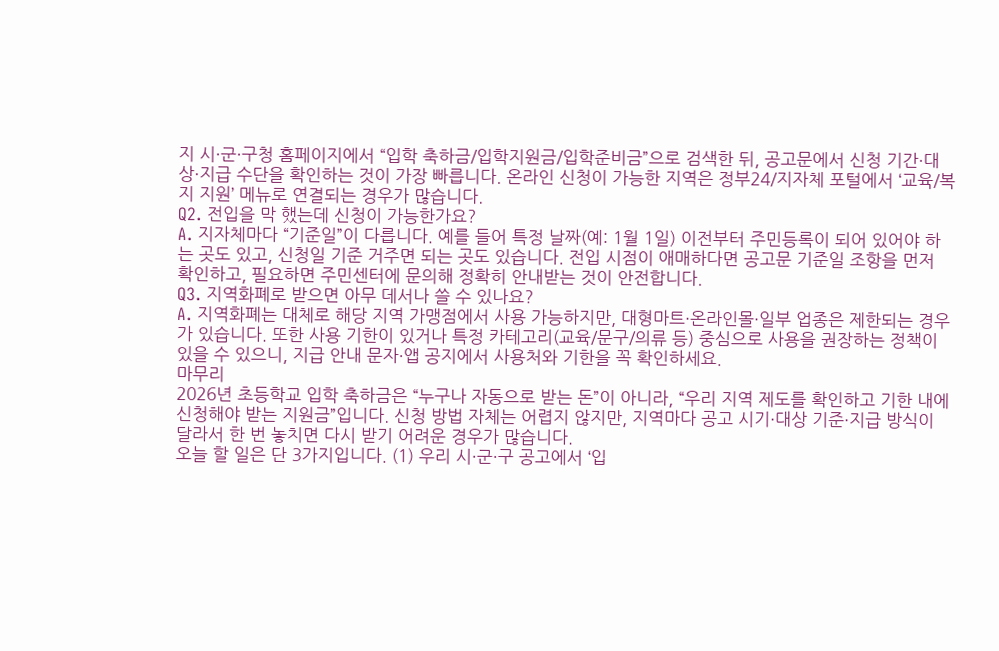지 시·군·구청 홈페이지에서 “입학 축하금/입학지원금/입학준비금”으로 검색한 뒤, 공고문에서 신청 기간·대상·지급 수단을 확인하는 것이 가장 빠릅니다. 온라인 신청이 가능한 지역은 정부24/지자체 포털에서 ‘교육/복지 지원’ 메뉴로 연결되는 경우가 많습니다.
Q2. 전입을 막 했는데 신청이 가능한가요?
A. 지자체마다 “기준일”이 다릅니다. 예를 들어 특정 날짜(예: 1월 1일) 이전부터 주민등록이 되어 있어야 하는 곳도 있고, 신청일 기준 거주면 되는 곳도 있습니다. 전입 시점이 애매하다면 공고문 기준일 조항을 먼저 확인하고, 필요하면 주민센터에 문의해 정확히 안내받는 것이 안전합니다.
Q3. 지역화폐로 받으면 아무 데서나 쓸 수 있나요?
A. 지역화폐는 대체로 해당 지역 가맹점에서 사용 가능하지만, 대형마트·온라인몰·일부 업종은 제한되는 경우가 있습니다. 또한 사용 기한이 있거나 특정 카테고리(교육/문구/의류 등) 중심으로 사용을 권장하는 정책이 있을 수 있으니, 지급 안내 문자·앱 공지에서 사용처와 기한을 꼭 확인하세요.
마무리
2026년 초등학교 입학 축하금은 “누구나 자동으로 받는 돈”이 아니라, “우리 지역 제도를 확인하고 기한 내에 신청해야 받는 지원금”입니다. 신청 방법 자체는 어렵지 않지만, 지역마다 공고 시기·대상 기준·지급 방식이 달라서 한 번 놓치면 다시 받기 어려운 경우가 많습니다.
오늘 할 일은 단 3가지입니다. (1) 우리 시·군·구 공고에서 ‘입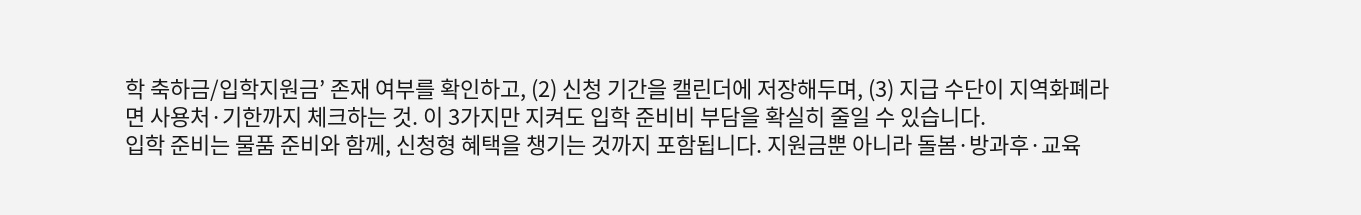학 축하금/입학지원금’ 존재 여부를 확인하고, (2) 신청 기간을 캘린더에 저장해두며, (3) 지급 수단이 지역화폐라면 사용처·기한까지 체크하는 것. 이 3가지만 지켜도 입학 준비비 부담을 확실히 줄일 수 있습니다.
입학 준비는 물품 준비와 함께, 신청형 혜택을 챙기는 것까지 포함됩니다. 지원금뿐 아니라 돌봄·방과후·교육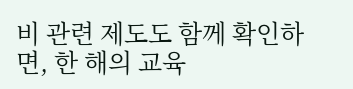비 관련 제도도 함께 확인하면, 한 해의 교육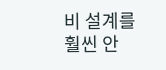비 설계를 훨씬 안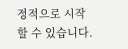정적으로 시작할 수 있습니다.